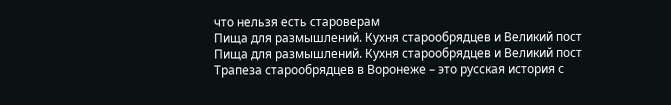что нельзя есть староверам
Пища для размышлений. Кухня старообрядцев и Великий пост
Пища для размышлений. Кухня старообрядцев и Великий пост
Трапеза старообрядцев в Воронеже – это русская история с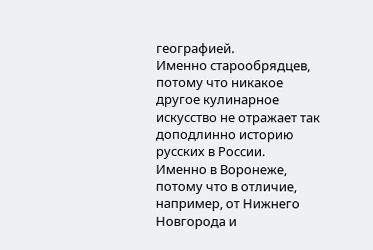географией.
Именно старообрядцев, потому что никакое другое кулинарное искусство не отражает так доподлинно историю русских в России.
Именно в Воронеже, потому что в отличие, например, от Нижнего Новгорода и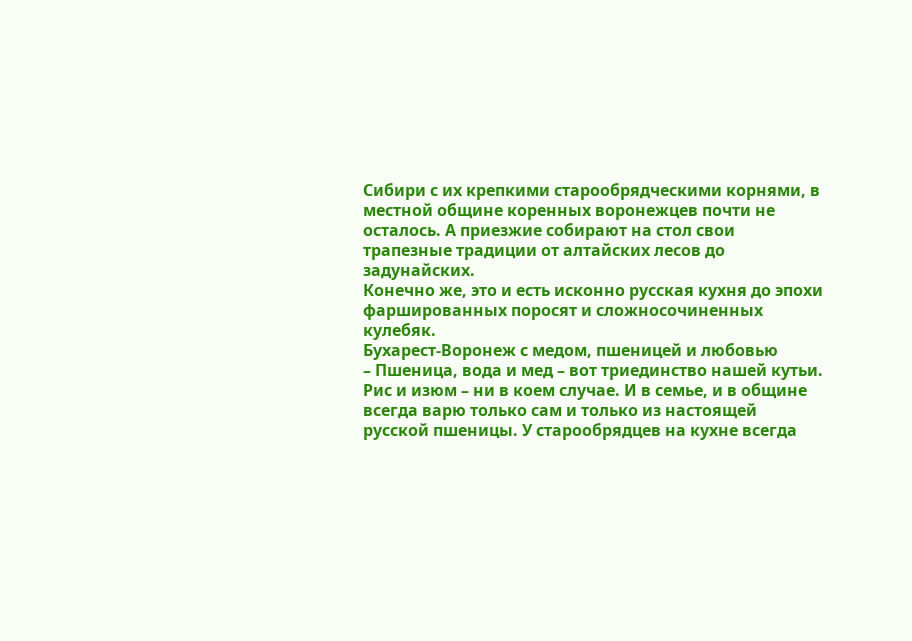Сибири с их крепкими старообрядческими корнями, в местной общине коренных воронежцев почти не осталось. А приезжие собирают на стол свои трапезные традиции от алтайских лесов до задунайских.
Конечно же, это и есть исконно русская кухня до эпохи фаршированных поросят и сложносочиненных кулебяк.
Бухарест-Воронеж с медом, пшеницей и любовью
– Пшеница, вода и мед – вот триединство нашей кутьи. Рис и изюм – ни в коем случае. И в семье, и в общине всегда варю только сам и только из настоящей русской пшеницы. У старообрядцев на кухне всегда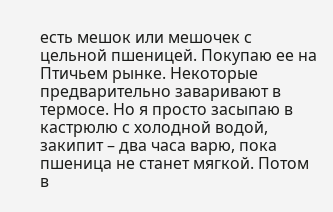есть мешок или мешочек с цельной пшеницей. Покупаю ее на Птичьем рынке. Некоторые предварительно заваривают в термосе. Но я просто засыпаю в кастрюлю с холодной водой, закипит – два часа варю, пока пшеница не станет мягкой. Потом в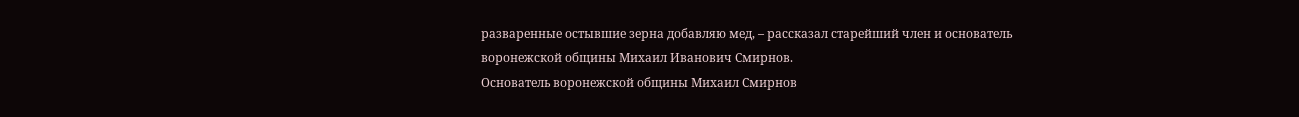разваренные остывшие зерна добавляю мед, – рассказал старейший член и основатель воронежской общины Михаил Иванович Смирнов.
Основатель воронежской общины Михаил Смирнов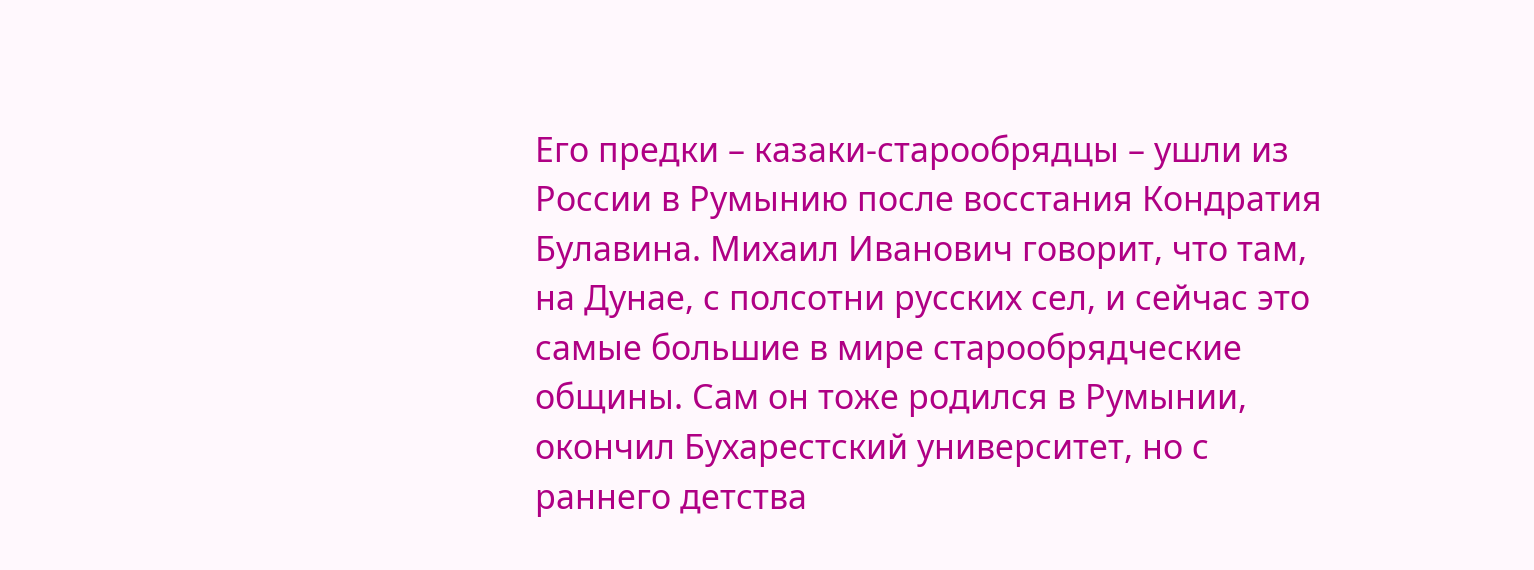Его предки – казаки-старообрядцы – ушли из России в Румынию после восстания Кондратия Булавина. Михаил Иванович говорит, что там, на Дунае, с полсотни русских сел, и сейчас это самые большие в мире старообрядческие общины. Сам он тоже родился в Румынии, окончил Бухарестский университет, но с раннего детства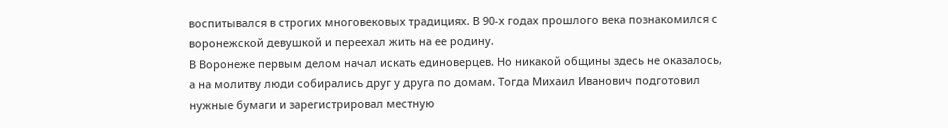воспитывался в строгих многовековых традициях. В 90-х годах прошлого века познакомился с воронежской девушкой и переехал жить на ее родину.
В Воронеже первым делом начал искать единоверцев. Но никакой общины здесь не оказалось, а на молитву люди собирались друг у друга по домам. Тогда Михаил Иванович подготовил нужные бумаги и зарегистрировал местную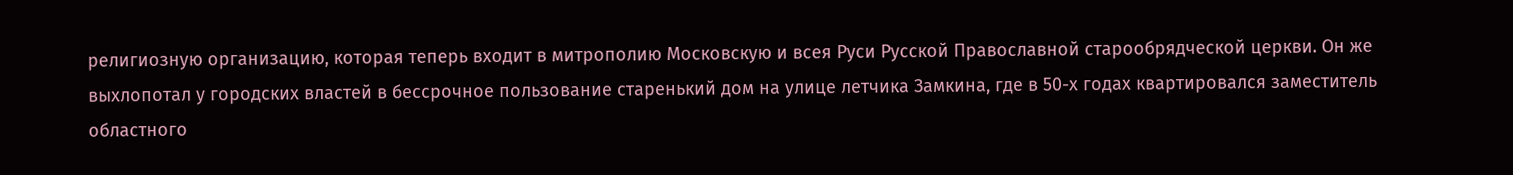религиозную организацию, которая теперь входит в митрополию Московскую и всея Руси Русской Православной старообрядческой церкви. Он же выхлопотал у городских властей в бессрочное пользование старенький дом на улице летчика Замкина, где в 50-х годах квартировался заместитель областного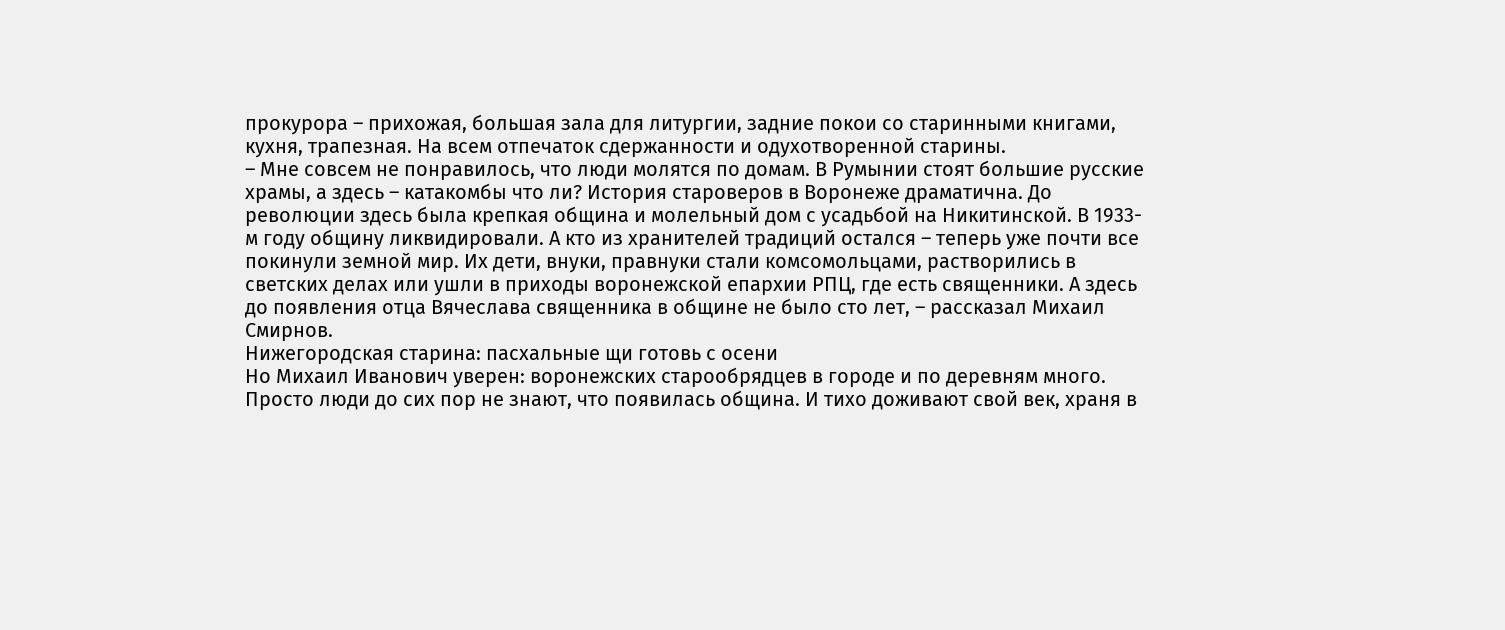прокурора – прихожая, большая зала для литургии, задние покои со старинными книгами, кухня, трапезная. На всем отпечаток сдержанности и одухотворенной старины.
– Мне совсем не понравилось, что люди молятся по домам. В Румынии стоят большие русские храмы, а здесь – катакомбы что ли? История староверов в Воронеже драматична. До революции здесь была крепкая община и молельный дом с усадьбой на Никитинской. В 1933-м году общину ликвидировали. А кто из хранителей традиций остался – теперь уже почти все покинули земной мир. Их дети, внуки, правнуки стали комсомольцами, растворились в светских делах или ушли в приходы воронежской епархии РПЦ, где есть священники. А здесь до появления отца Вячеслава священника в общине не было сто лет, – рассказал Михаил Смирнов.
Нижегородская старина: пасхальные щи готовь с осени
Но Михаил Иванович уверен: воронежских старообрядцев в городе и по деревням много. Просто люди до сих пор не знают, что появилась община. И тихо доживают свой век, храня в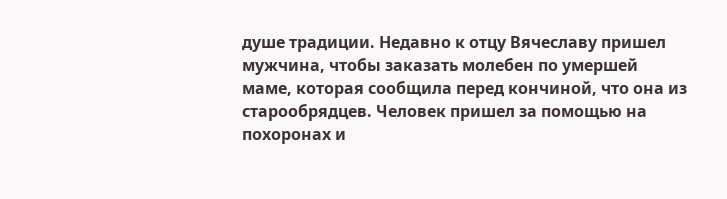душе традиции. Недавно к отцу Вячеславу пришел мужчина, чтобы заказать молебен по умершей маме, которая сообщила перед кончиной, что она из старообрядцев. Человек пришел за помощью на похоронах и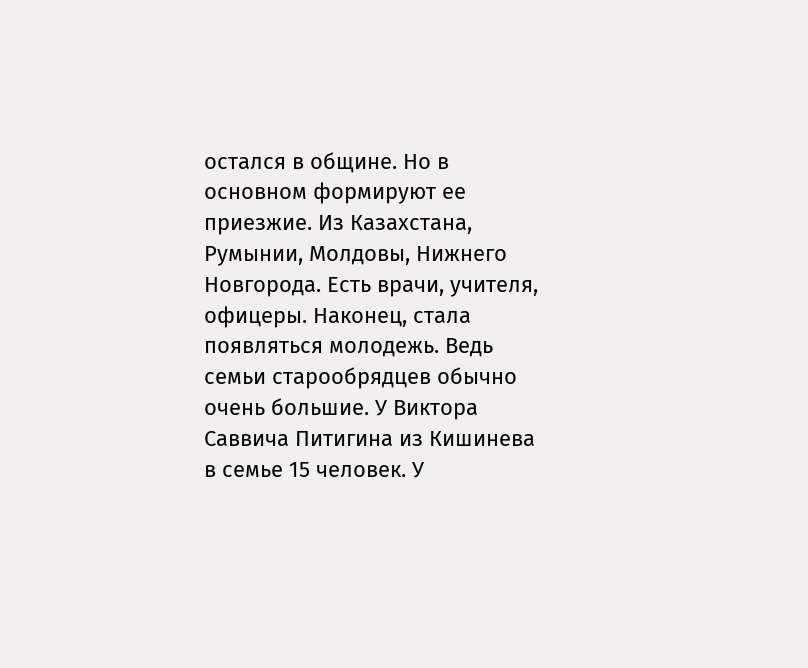остался в общине. Но в основном формируют ее приезжие. Из Казахстана, Румынии, Молдовы, Нижнего Новгорода. Есть врачи, учителя, офицеры. Наконец, стала появляться молодежь. Ведь семьи старообрядцев обычно очень большие. У Виктора Саввича Питигина из Кишинева в семье 15 человек. У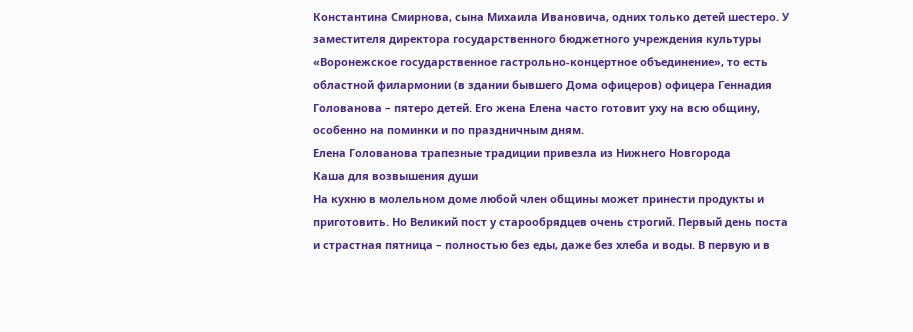Константина Смирнова, сына Михаила Ивановича, одних только детей шестеро. У заместителя директора государственного бюджетного учреждения культуры «Воронежское государственное гастрольно-концертное объединение», то есть областной филармонии (в здании бывшего Дома офицеров) офицера Геннадия Голованова – пятеро детей. Его жена Елена часто готовит уху на всю общину, особенно на поминки и по праздничным дням.
Елена Голованова трапезные традиции привезла из Нижнего Новгорода
Каша для возвышения души
На кухню в молельном доме любой член общины может принести продукты и приготовить. Но Великий пост у старообрядцев очень строгий. Первый день поста и страстная пятница – полностью без еды, даже без хлеба и воды. В первую и в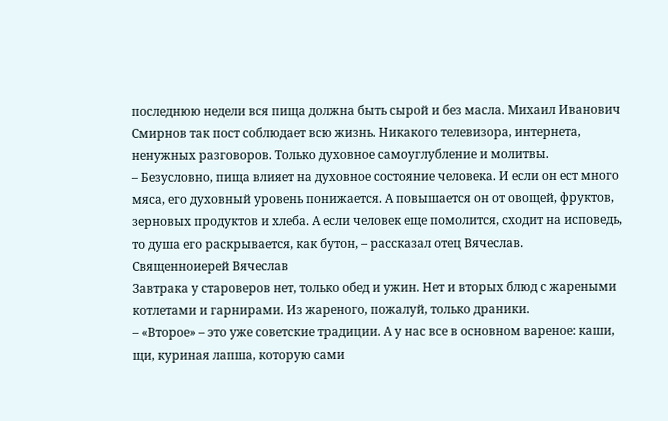последнюю недели вся пища должна быть сырой и без масла. Михаил Иванович Смирнов так пост соблюдает всю жизнь. Никакого телевизора, интернета, ненужных разговоров. Только духовное самоуглубление и молитвы.
– Безусловно, пища влияет на духовное состояние человека. И если он ест много мяса, его духовный уровень понижается. А повышается он от овощей, фруктов, зерновых продуктов и хлеба. А если человек еще помолится, сходит на исповедь, то душа его раскрывается, как бутон, – рассказал отец Вячеслав.
Священноиерей Вячеслав
Завтрака у староверов нет, только обед и ужин. Нет и вторых блюд с жареными котлетами и гарнирами. Из жареного, пожалуй, только драники.
– «Второе» – это уже советские традиции. А у нас все в основном вареное: каши, щи, куриная лапша, которую сами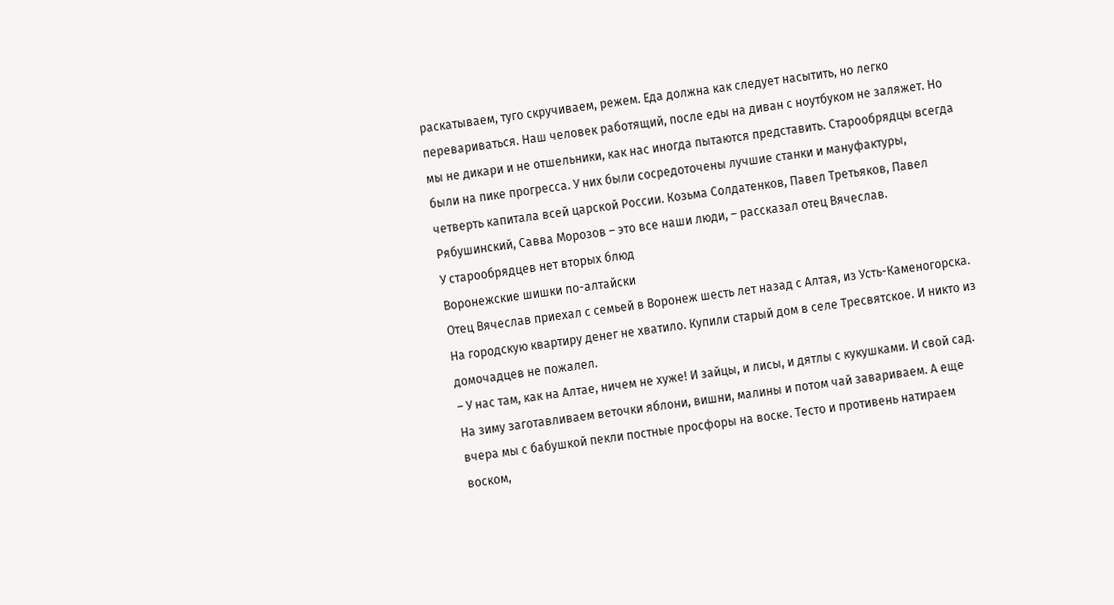раскатываем, туго скручиваем, режем. Еда должна как следует насытить, но легко перевариваться. Наш человек работящий, после еды на диван с ноутбуком не заляжет. Но мы не дикари и не отшельники, как нас иногда пытаются представить. Старообрядцы всегда были на пике прогресса. У них были сосредоточены лучшие станки и мануфактуры, четверть капитала всей царской России. Козьма Солдатенков, Павел Третьяков, Павел Рябушинский, Савва Морозов – это все наши люди, – рассказал отец Вячеслав.
У старообрядцев нет вторых блюд
Воронежские шишки по-алтайски
Отец Вячеслав приехал с семьей в Воронеж шесть лет назад с Алтая, из Усть-Каменогорска. На городскую квартиру денег не хватило. Купили старый дом в селе Тресвятское. И никто из домочадцев не пожалел.
– У нас там, как на Алтае, ничем не хуже! И зайцы, и лисы, и дятлы с кукушками. И свой сад. На зиму заготавливаем веточки яблони, вишни, малины и потом чай завариваем. А еще вчера мы с бабушкой пекли постные просфоры на воске. Тесто и противень натираем воском,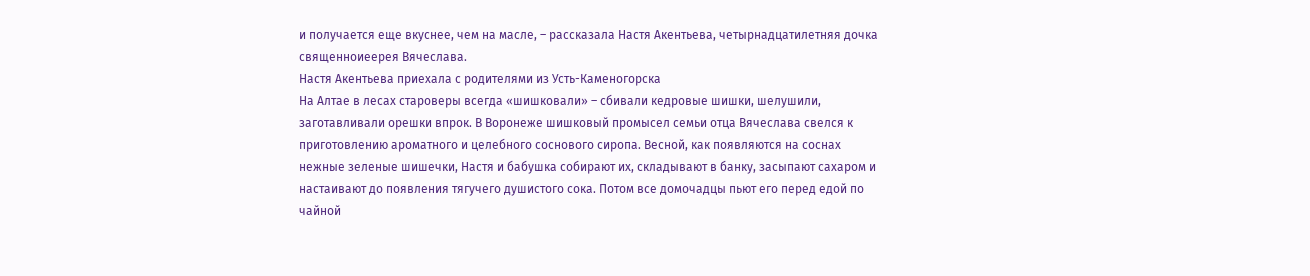и получается еще вкуснее, чем на масле, – рассказала Настя Акентьева, четырнадцатилетняя дочка священноиеерея Вячеслава.
Настя Акентьева приехала с родителями из Усть-Каменогорска
На Алтае в лесах староверы всегда «шишковали» – сбивали кедровые шишки, шелушили, заготавливали орешки впрок. В Воронеже шишковый промысел семьи отца Вячеслава свелся к приготовлению ароматного и целебного соснового сиропа. Весной, как появляются на соснах нежные зеленые шишечки, Настя и бабушка собирают их, складывают в банку, засыпают сахаром и настаивают до появления тягучего душистого сока. Потом все домочадцы пьют его перед едой по чайной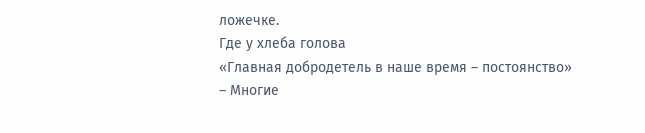ложечке.
Где у хлеба голова
«Главная добродетель в наше время – постоянство»
– Многие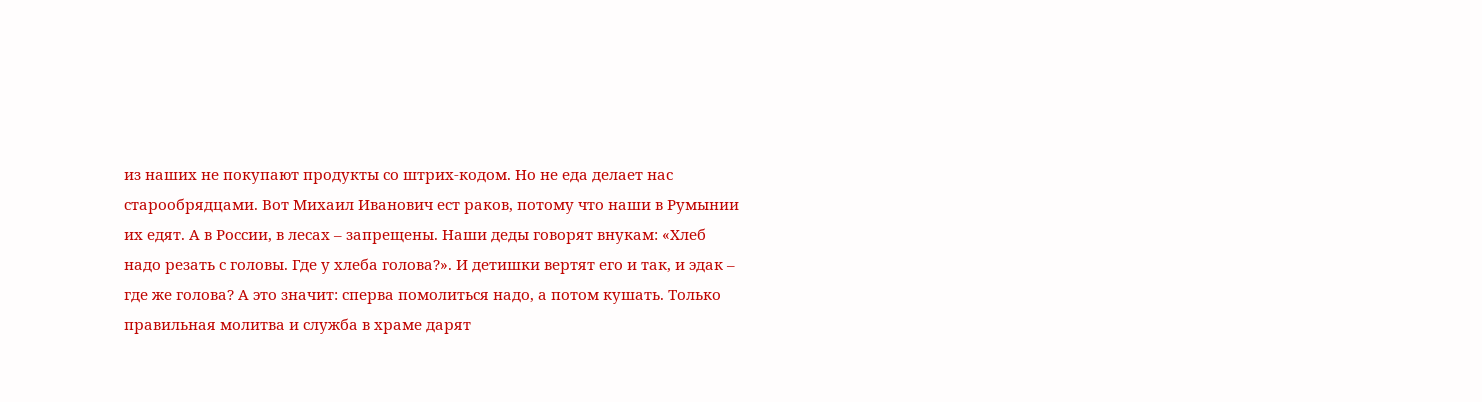из наших не покупают продукты со штрих-кодом. Но не еда делает нас старообрядцами. Вот Михаил Иванович ест раков, потому что наши в Румынии их едят. А в России, в лесах – запрещены. Наши деды говорят внукам: «Хлеб надо резать с головы. Где у хлеба голова?». И детишки вертят его и так, и эдак – где же голова? А это значит: сперва помолиться надо, а потом кушать. Только правильная молитва и служба в храме дарят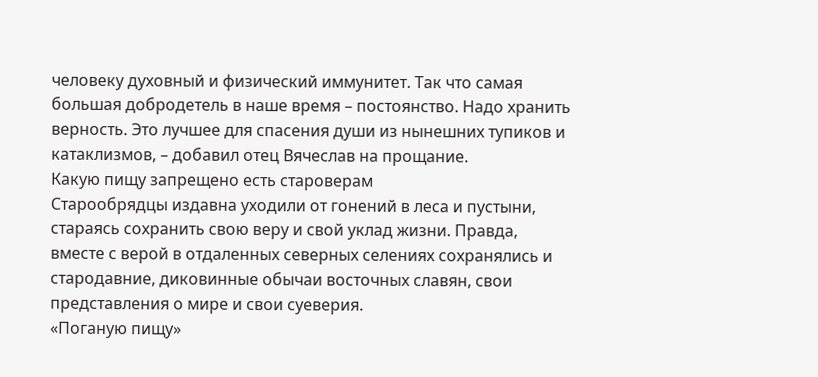человеку духовный и физический иммунитет. Так что самая большая добродетель в наше время – постоянство. Надо хранить верность. Это лучшее для спасения души из нынешних тупиков и катаклизмов, – добавил отец Вячеслав на прощание.
Какую пищу запрещено есть староверам
Старообрядцы издавна уходили от гонений в леса и пустыни, стараясь сохранить свою веру и свой уклад жизни. Правда, вместе с верой в отдаленных северных селениях сохранялись и стародавние, диковинные обычаи восточных славян, свои представления о мире и свои суеверия.
«Поганую пищу»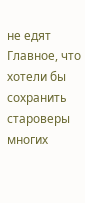не едят
Главное, что хотели бы сохранить староверы многих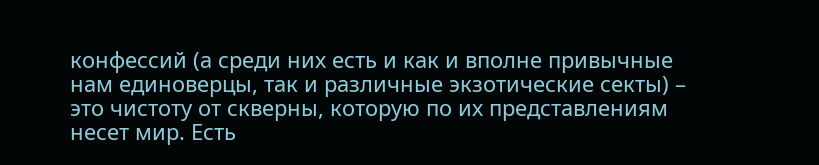конфессий (а среди них есть и как и вполне привычные нам единоверцы, так и различные экзотические секты) – это чистоту от скверны, которую по их представлениям несет мир. Есть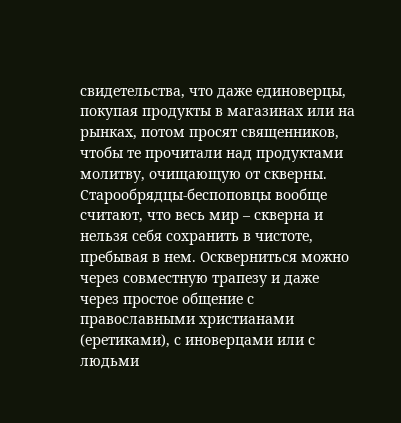свидетельства, что даже единоверцы, покупая продукты в магазинах или на рынках, потом просят священников, чтобы те прочитали над продуктами молитву, очищающую от скверны.
Старообрядцы-беспоповцы вообще считают, что весь мир – скверна и нельзя себя сохранить в чистоте, пребывая в нем. Оскверниться можно через совместную трапезу и даже через простое общение с православными христианами (еретиками), с иноверцами или с людьми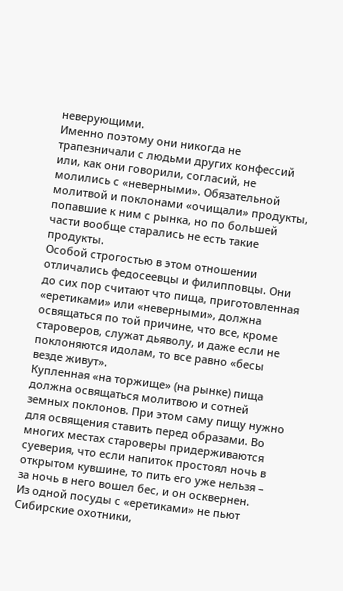неверующими.
Именно поэтому они никогда не трапезничали с людьми других конфессий или, как они говорили, согласий, не молились с «неверными». Обязательной молитвой и поклонами «очищали» продукты, попавшие к ним с рынка, но по большей части вообще старались не есть такие продукты.
Особой строгостью в этом отношении отличались федосеевцы и филипповцы. Они до сих пор считают что пища, приготовленная «еретиками» или «неверными», должна освящаться по той причине, что все, кроме староверов, служат дьяволу, и даже если не поклоняются идолам, то все равно «бесы везде живут».
Купленная «на торжище» (на рынке) пища должна освящаться молитвою и сотней земных поклонов. При этом саму пищу нужно для освящения ставить перед образами. Во многих местах староверы придерживаются суеверия, что если напиток простоял ночь в открытом кувшине, то пить его уже нельзя – за ночь в него вошел бес, и он осквернен.
Из одной посуды с «еретиками» не пьют
Сибирские охотники,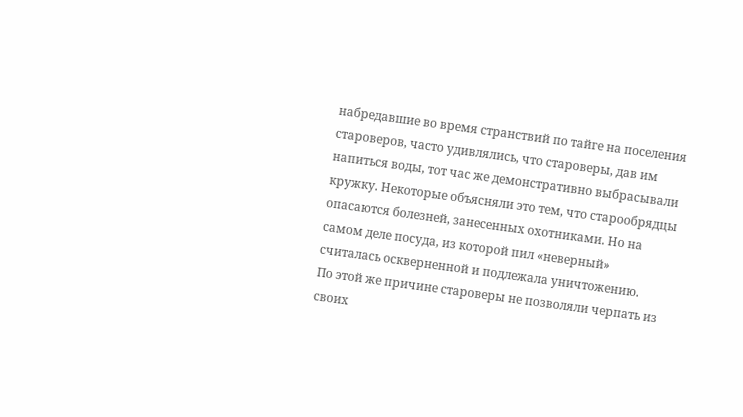набредавшие во время странствий по тайге на поселения староверов, часто удивлялись, что староверы, дав им напиться воды, тот час же демонстративно выбрасывали кружку. Некоторые объясняли это тем, что старообрядцы опасаются болезней, занесенных охотниками. Но на самом деле посуда, из которой пил «неверный» считалась оскверненной и подлежала уничтожению.
По этой же причине староверы не позволяли черпать из своих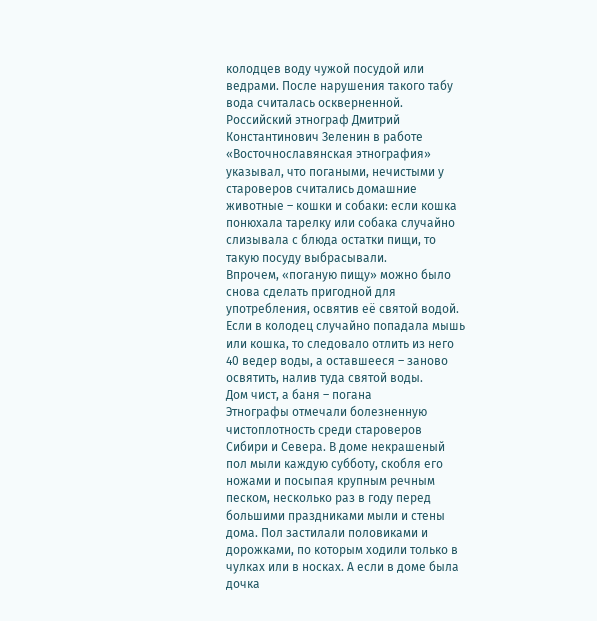колодцев воду чужой посудой или ведрами. После нарушения такого табу вода считалась оскверненной.
Российский этнограф Дмитрий Константинович Зеленин в работе «Восточнославянская этнография» указывал, что погаными, нечистыми у староверов считались домашние животные – кошки и собаки: если кошка понюхала тарелку или собака случайно слизывала с блюда остатки пищи, то такую посуду выбрасывали.
Впрочем, «поганую пищу» можно было снова сделать пригодной для употребления, освятив её святой водой. Если в колодец случайно попадала мышь или кошка, то следовало отлить из него 40 ведер воды, а оставшееся – заново освятить, налив туда святой воды.
Дом чист, а баня – погана
Этнографы отмечали болезненную чистоплотность среди староверов Сибири и Севера. В доме некрашеный пол мыли каждую субботу, скобля его ножами и посыпая крупным речным песком, несколько раз в году перед большими праздниками мыли и стены дома. Пол застилали половиками и дорожками, по которым ходили только в чулках или в носках. А если в доме была дочка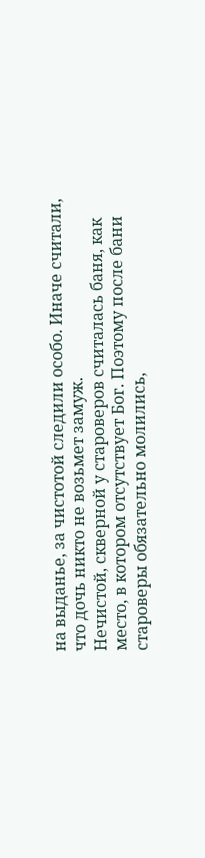на выданье, за чистотой следили особо. Иначе считали, что дочь никто не возьмет замуж.
Нечистой, скверной у староверов считалась баня, как место, в котором отсутствует Бог. Поэтому после бани староверы обязательно молились,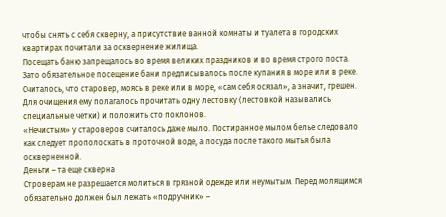чтобы снять с себя скверну, а присутствие ванной комнаты и туалета в городских квартирах почитали за осквернение жилища.
Посещать баню запрещалось во время великих праздников и во время строго поста.
Зато обязательное посещение бани предписывалось после купания в море или в реке. Считалось, что старовер, моясь в реке или в море, «сам себя осязал», а значит, грешен. Для очищения ему полагалось прочитать одну лeстовку (лестовкой назывались специальные четки) и положить сто поклонов.
«Нечистым» у староверов считалось даже мыло. Постиранное мылом белье следовало как следует прополоскать в проточной воде, а посуда после такого мытья была оскверненной.
Деньги – та еще скверна
Строверам не разрешается молиться в грязной одежде или неумытым. Перед молящимся обязательно должен был лежать «подручник» –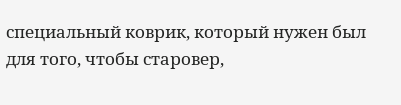специальный коврик, который нужен был для того, чтобы старовер,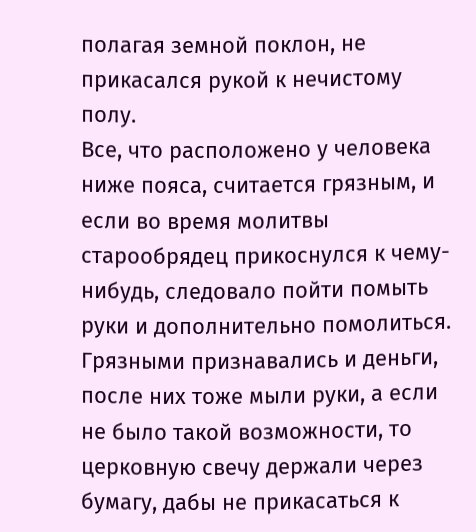полагая земной поклон, не прикасался рукой к нечистому полу.
Все, что расположено у человека ниже пояса, считается грязным, и если во время молитвы старообрядец прикоснулся к чему-нибудь, следовало пойти помыть руки и дополнительно помолиться.
Грязными признавались и деньги, после них тоже мыли руки, а если не было такой возможности, то церковную свечу держали через бумагу, дабы не прикасаться к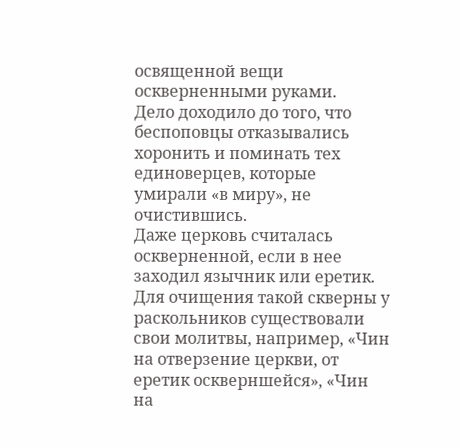освященной вещи оскверненными руками.
Дело доходило до того, что беспоповцы отказывались хоронить и поминать тех единоверцев, которые умирали «в миру», не очистившись.
Даже церковь считалась оскверненной, если в нее заходил язычник или еретик. Для очищения такой скверны у раскольников существовали свои молитвы, например, «Чин на отвeрзeние церкви, от еретик осквeрншeйся», «Чин на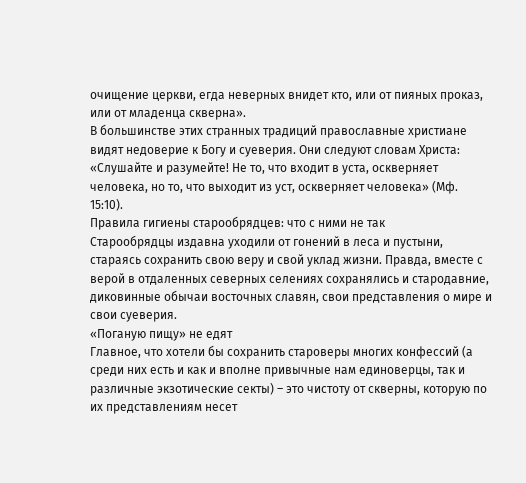очищение церкви, eгда неверных внидeт кто, или от пияных проказ, или от младенца сквeрна».
В большинстве этих странных традиций православные христиане видят недоверие к Богу и суеверия. Они следуют словам Христа: «Слушайте и разумейте! Не то, что входит в уста, оскверняет человека, но то, что выходит из уст, оскверняет человека» (Мф. 15:10).
Правила гигиены старообрядцев: что с ними не так
Старообрядцы издавна уходили от гонений в леса и пустыни, стараясь сохранить свою веру и свой уклад жизни. Правда, вместе с верой в отдаленных северных селениях сохранялись и стародавние, диковинные обычаи восточных славян, свои представления о мире и свои суеверия.
«Поганую пищу» не едят
Главное, что хотели бы сохранить староверы многих конфессий (а среди них есть и как и вполне привычные нам единоверцы, так и различные экзотические секты) – это чистоту от скверны, которую по их представлениям несет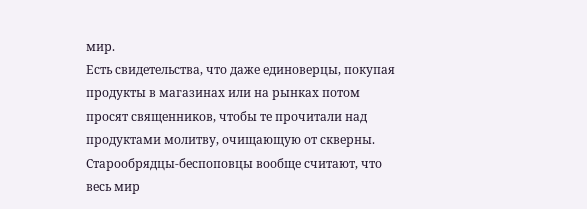мир.
Есть свидетельства, что даже единоверцы, покупая продукты в магазинах или на рынках потом просят священников, чтобы те прочитали над продуктами молитву, очищающую от скверны.
Старообрядцы-беспоповцы вообще считают, что весь мир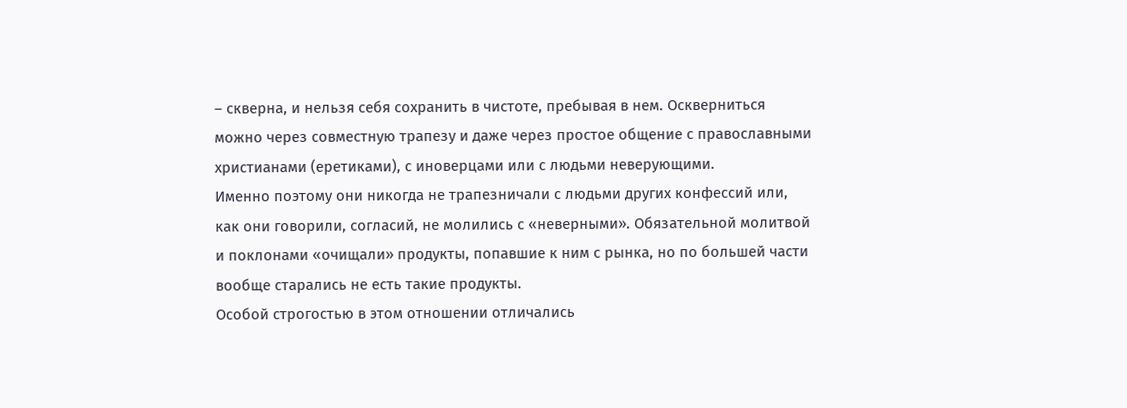– скверна, и нельзя себя сохранить в чистоте, пребывая в нем. Оскверниться можно через совместную трапезу и даже через простое общение с православными христианами (еретиками), с иноверцами или с людьми неверующими.
Именно поэтому они никогда не трапезничали с людьми других конфессий или, как они говорили, согласий, не молились с «неверными». Обязательной молитвой и поклонами «очищали» продукты, попавшие к ним с рынка, но по большей части вообще старались не есть такие продукты.
Особой строгостью в этом отношении отличались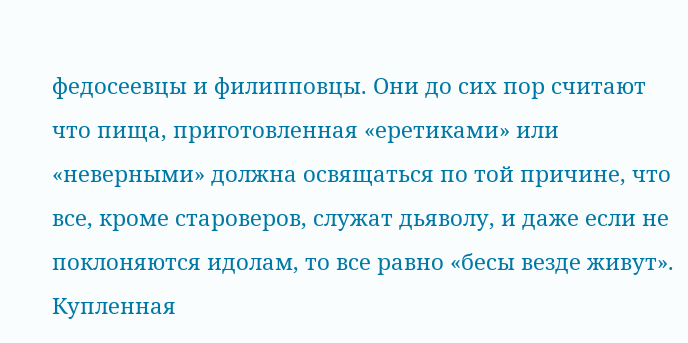федосеевцы и филипповцы. Они до сих пор считают что пища, приготовленная «еретиками» или «неверными» должна освящаться по той причине, что все, кроме староверов, служат дьяволу, и даже если не поклоняются идолам, то все равно «бесы везде живут».
Купленная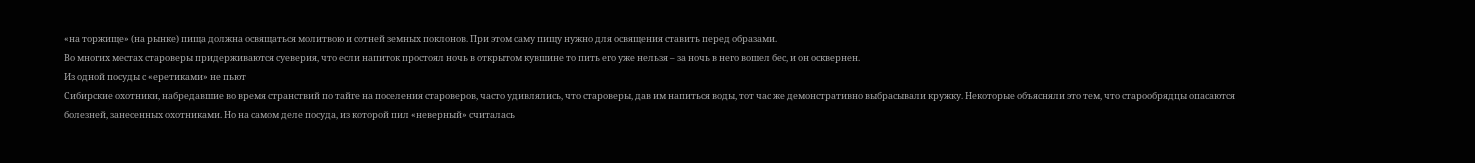«на торжище» (на рынке) пища должна освящаться молитвою и сотней земных поклонов. При этом саму пищу нужно для освящения ставить перед образами.
Во многих местах староверы придерживаются суеверия, что если напиток простоял ночь в открытом кувшине то пить его уже нельзя – за ночь в него вошел бес, и он осквернен.
Из одной посуды с «еретиками» не пьют
Сибирские охотники, набредавшие во время странствий по тайге на поселения староверов, часто удивлялись, что староверы, дав им напиться воды, тот час же демонстративно выбрасывали кружку. Некоторые объясняли это тем, что старообрядцы опасаются болезней, занесенных охотниками. Но на самом деле посуда, из которой пил «неверный» считалась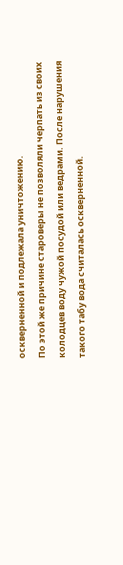оскверненной и подлежала уничтожению.
По этой же причине староверы не позволяли черпать из своих колодцев воду чужой посудой или ведрами. После нарушения такого табу вода считалась оскверненной.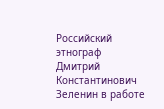Российский этнограф Дмитрий Константинович Зеленин в работе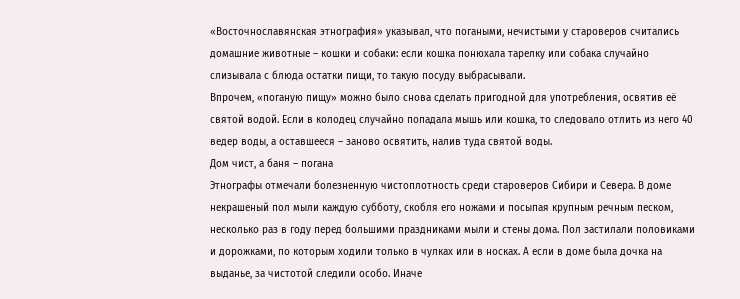«Восточнославянская этнография» указывал, что погаными, нечистыми у староверов считались домашние животные – кошки и собаки: если кошка понюхала тарелку или собака случайно слизывала с блюда остатки пищи, то такую посуду выбрасывали.
Впрочем, «поганую пищу» можно было снова сделать пригодной для употребления, освятив её святой водой. Если в колодец случайно попадала мышь или кошка, то следовало отлить из него 40 ведер воды, а оставшееся – заново освятить, налив туда святой воды.
Дом чист, а баня – погана
Этнографы отмечали болезненную чистоплотность среди староверов Сибири и Севера. В доме некрашеный пол мыли каждую субботу, скобля его ножами и посыпая крупным речным песком, несколько раз в году перед большими праздниками мыли и стены дома. Пол застилали половиками и дорожками, по которым ходили только в чулках или в носках. А если в доме была дочка на выданье, за чистотой следили особо. Иначе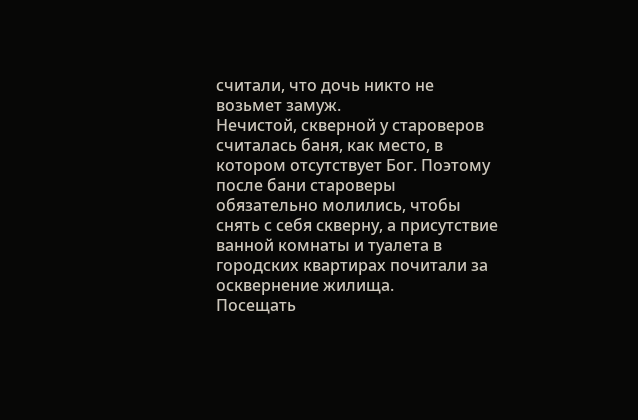считали, что дочь никто не возьмет замуж.
Нечистой, скверной у староверов считалась баня, как место, в котором отсутствует Бог. Поэтому после бани староверы обязательно молились, чтобы снять с себя скверну, а присутствие ванной комнаты и туалета в городских квартирах почитали за осквернение жилища.
Посещать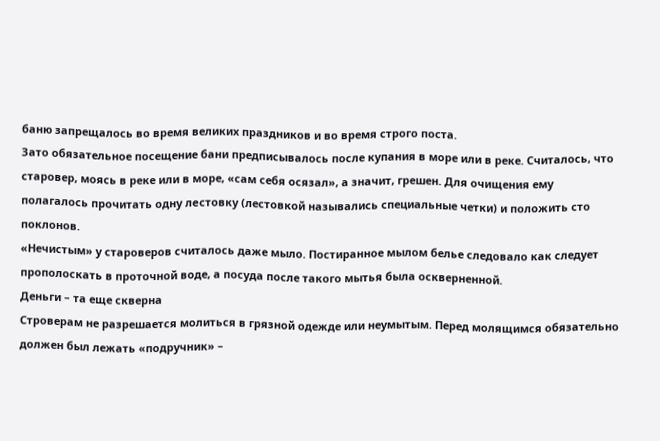баню запрещалось во время великих праздников и во время строго поста.
Зато обязательное посещение бани предписывалось после купания в море или в реке. Считалось, что старовер, моясь в реке или в море, «сам себя осязал», а значит, грешен. Для очищения ему полагалось прочитать одну лeстовку (лестовкой назывались специальные четки) и положить сто поклонов.
«Нечистым» у староверов считалось даже мыло. Постиранное мылом белье следовало как следует прополоскать в проточной воде, а посуда после такого мытья была оскверненной.
Деньги – та еще скверна
Строверам не разрешается молиться в грязной одежде или неумытым. Перед молящимся обязательно должен был лежать «подручник» –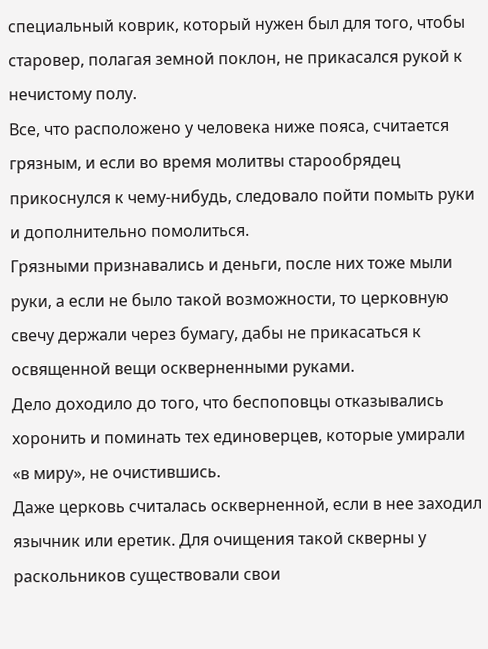специальный коврик, который нужен был для того, чтобы старовер, полагая земной поклон, не прикасался рукой к нечистому полу.
Все, что расположено у человека ниже пояса, считается грязным, и если во время молитвы старообрядец прикоснулся к чему-нибудь, следовало пойти помыть руки и дополнительно помолиться.
Грязными признавались и деньги, после них тоже мыли руки, а если не было такой возможности, то церковную свечу держали через бумагу, дабы не прикасаться к освященной вещи оскверненными руками.
Дело доходило до того, что беспоповцы отказывались хоронить и поминать тех единоверцев, которые умирали «в миру», не очистившись.
Даже церковь считалась оскверненной, если в нее заходил язычник или еретик. Для очищения такой скверны у раскольников существовали свои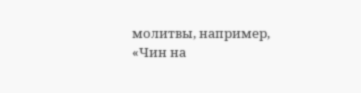молитвы, например, «Чин на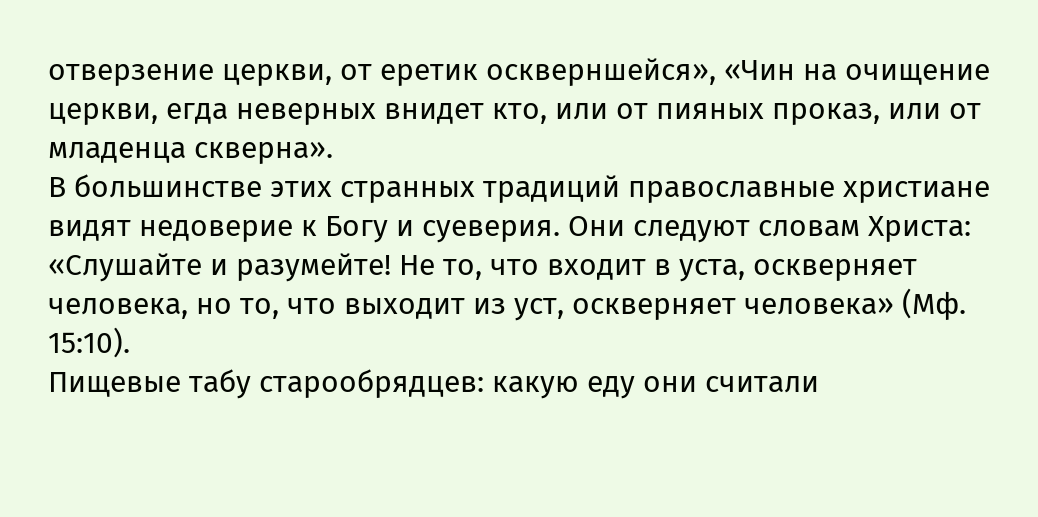отвeрзeние церкви, от еретик осквeрншeйся», «Чин на очищение церкви, eгда неверных внидeт кто, или от пияных проказ, или от младенца сквeрна».
В большинстве этих странных традиций православные христиане видят недоверие к Богу и суеверия. Они следуют словам Христа: «Слушайте и разумейте! Не то, что входит в уста, оскверняет человека, но то, что выходит из уст, оскверняет человека» (Мф. 15:10).
Пищевые табу старообрядцев: какую еду они считали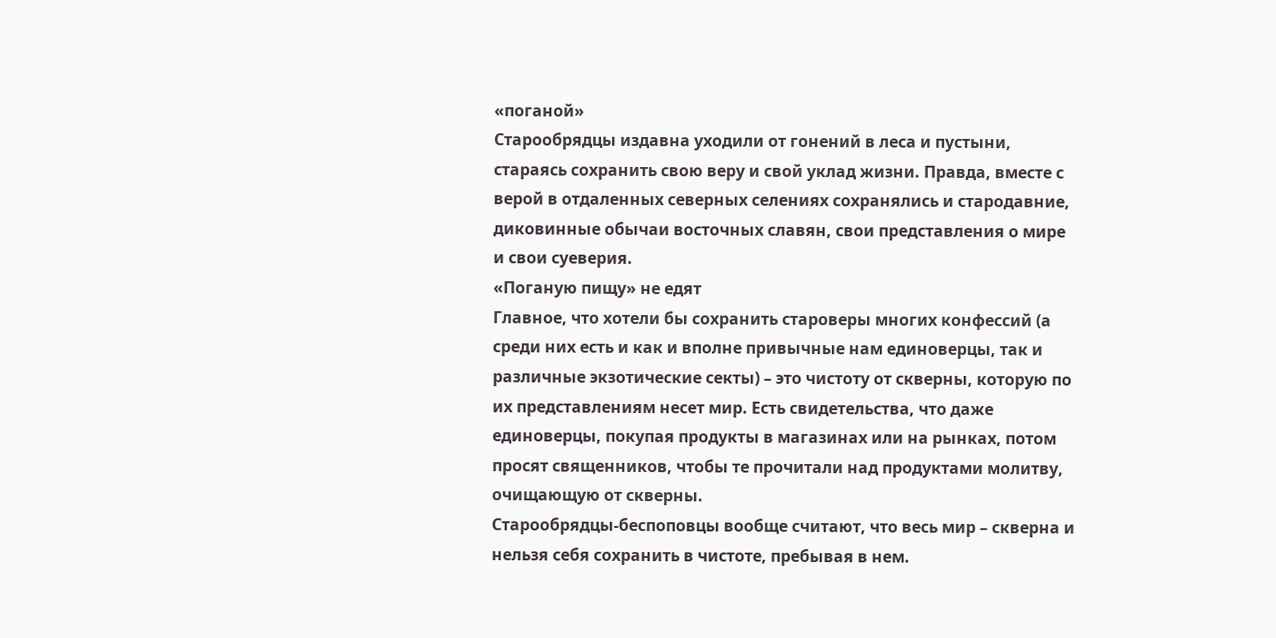«поганой»
Старообрядцы издавна уходили от гонений в леса и пустыни, стараясь сохранить свою веру и свой уклад жизни. Правда, вместе с верой в отдаленных северных селениях сохранялись и стародавние, диковинные обычаи восточных славян, свои представления о мире и свои суеверия.
«Поганую пищу» не едят
Главное, что хотели бы сохранить староверы многих конфессий (а среди них есть и как и вполне привычные нам единоверцы, так и различные экзотические секты) – это чистоту от скверны, которую по их представлениям несет мир. Есть свидетельства, что даже единоверцы, покупая продукты в магазинах или на рынках, потом просят священников, чтобы те прочитали над продуктами молитву, очищающую от скверны.
Старообрядцы-беспоповцы вообще считают, что весь мир – скверна и нельзя себя сохранить в чистоте, пребывая в нем.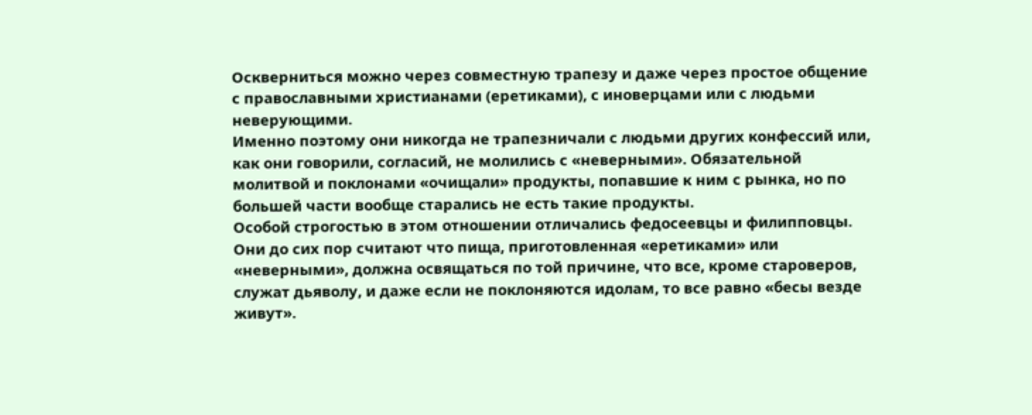Оскверниться можно через совместную трапезу и даже через простое общение с православными христианами (еретиками), с иноверцами или с людьми неверующими.
Именно поэтому они никогда не трапезничали с людьми других конфессий или, как они говорили, согласий, не молились с «неверными». Обязательной молитвой и поклонами «очищали» продукты, попавшие к ним с рынка, но по большей части вообще старались не есть такие продукты.
Особой строгостью в этом отношении отличались федосеевцы и филипповцы. Они до сих пор считают что пища, приготовленная «еретиками» или «неверными», должна освящаться по той причине, что все, кроме староверов, служат дьяволу, и даже если не поклоняются идолам, то все равно «бесы везде живут».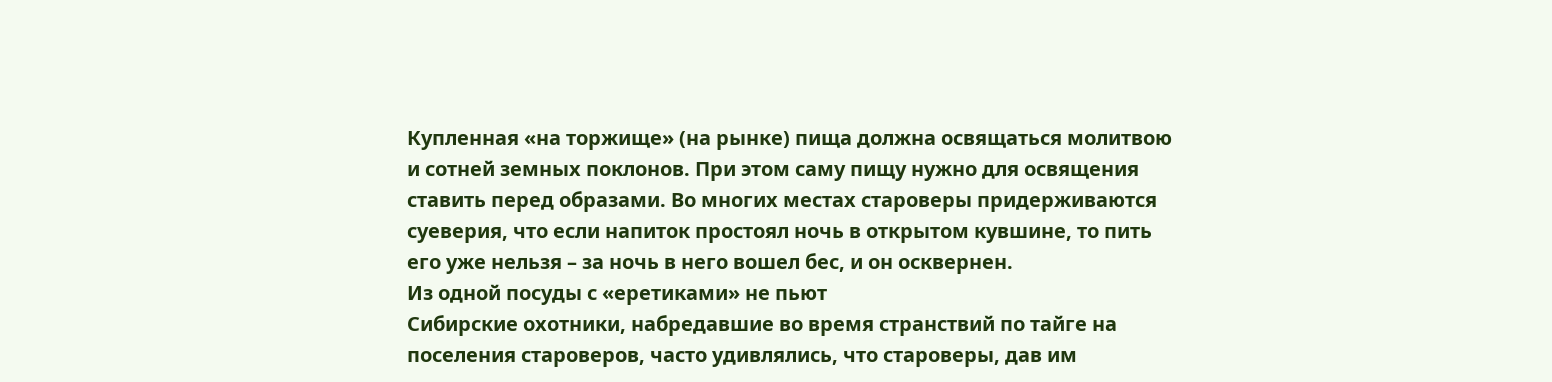Купленная «на торжище» (на рынке) пища должна освящаться молитвою и сотней земных поклонов. При этом саму пищу нужно для освящения ставить перед образами. Во многих местах староверы придерживаются суеверия, что если напиток простоял ночь в открытом кувшине, то пить его уже нельзя – за ночь в него вошел бес, и он осквернен.
Из одной посуды с «еретиками» не пьют
Сибирские охотники, набредавшие во время странствий по тайге на поселения староверов, часто удивлялись, что староверы, дав им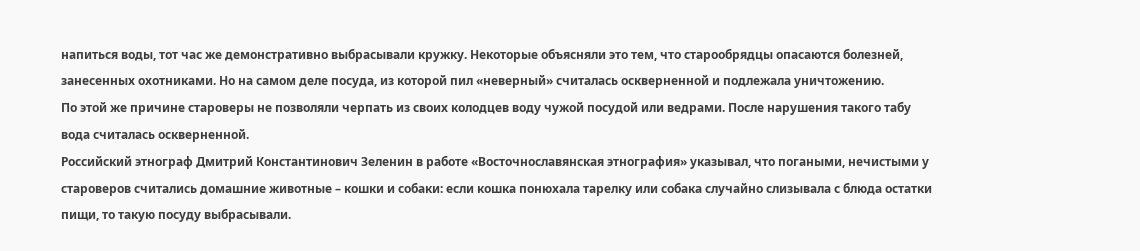напиться воды, тот час же демонстративно выбрасывали кружку. Некоторые объясняли это тем, что старообрядцы опасаются болезней, занесенных охотниками. Но на самом деле посуда, из которой пил «неверный» считалась оскверненной и подлежала уничтожению.
По этой же причине староверы не позволяли черпать из своих колодцев воду чужой посудой или ведрами. После нарушения такого табу вода считалась оскверненной.
Российский этнограф Дмитрий Константинович Зеленин в работе «Восточнославянская этнография» указывал, что погаными, нечистыми у староверов считались домашние животные – кошки и собаки: если кошка понюхала тарелку или собака случайно слизывала с блюда остатки пищи, то такую посуду выбрасывали.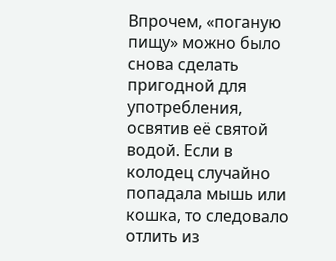Впрочем, «поганую пищу» можно было снова сделать пригодной для употребления, освятив её святой водой. Если в колодец случайно попадала мышь или кошка, то следовало отлить из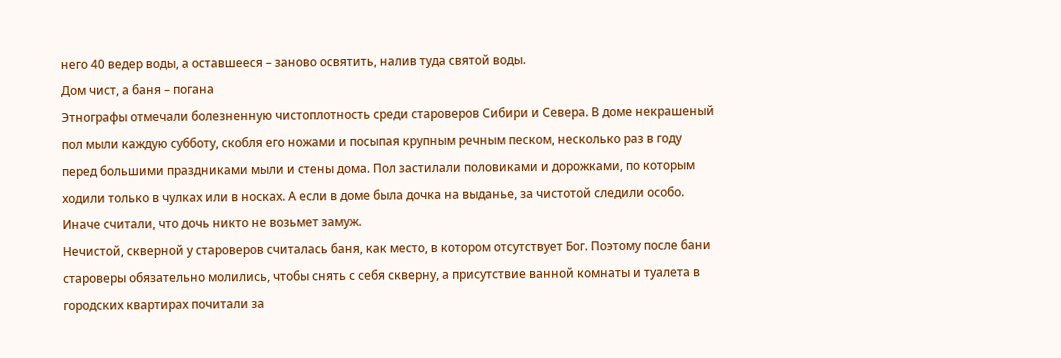него 40 ведер воды, а оставшееся – заново освятить, налив туда святой воды.
Дом чист, а баня – погана
Этнографы отмечали болезненную чистоплотность среди староверов Сибири и Севера. В доме некрашеный пол мыли каждую субботу, скобля его ножами и посыпая крупным речным песком, несколько раз в году перед большими праздниками мыли и стены дома. Пол застилали половиками и дорожками, по которым ходили только в чулках или в носках. А если в доме была дочка на выданье, за чистотой следили особо. Иначе считали, что дочь никто не возьмет замуж.
Нечистой, скверной у староверов считалась баня, как место, в котором отсутствует Бог. Поэтому после бани староверы обязательно молились, чтобы снять с себя скверну, а присутствие ванной комнаты и туалета в городских квартирах почитали за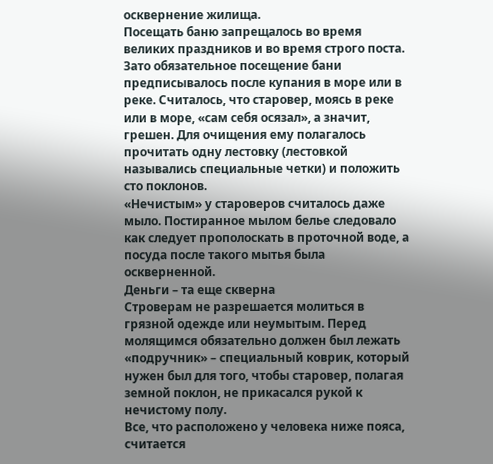осквернение жилища.
Посещать баню запрещалось во время великих праздников и во время строго поста.
Зато обязательное посещение бани предписывалось после купания в море или в реке. Считалось, что старовер, моясь в реке или в море, «сам себя осязал», а значит, грешен. Для очищения ему полагалось прочитать одну лeстовку (лестовкой назывались специальные четки) и положить сто поклонов.
«Нечистым» у староверов считалось даже мыло. Постиранное мылом белье следовало как следует прополоскать в проточной воде, а посуда после такого мытья была оскверненной.
Деньги – та еще скверна
Строверам не разрешается молиться в грязной одежде или неумытым. Перед молящимся обязательно должен был лежать «подручник» – специальный коврик, который нужен был для того, чтобы старовер, полагая земной поклон, не прикасался рукой к нечистому полу.
Все, что расположено у человека ниже пояса, считается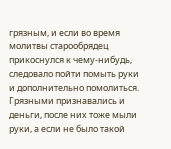грязным, и если во время молитвы старообрядец прикоснулся к чему-нибудь, следовало пойти помыть руки и дополнительно помолиться.
Грязными признавались и деньги, после них тоже мыли руки, а если не было такой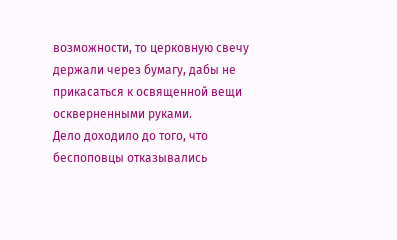возможности, то церковную свечу держали через бумагу, дабы не прикасаться к освященной вещи оскверненными руками.
Дело доходило до того, что беспоповцы отказывались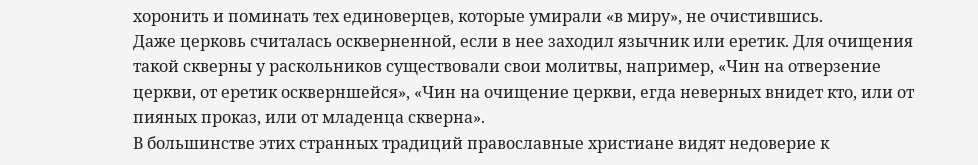хоронить и поминать тех единоверцев, которые умирали «в миру», не очистившись.
Даже церковь считалась оскверненной, если в нее заходил язычник или еретик. Для очищения такой скверны у раскольников существовали свои молитвы, например, «Чин на отвeрзeние церкви, от еретик осквeрншeйся», «Чин на очищение церкви, eгда неверных внидeт кто, или от пияных проказ, или от младенца сквeрна».
В большинстве этих странных традиций православные христиане видят недоверие к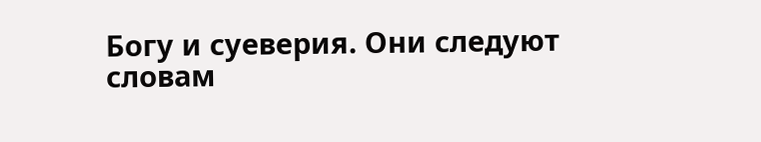Богу и суеверия. Они следуют словам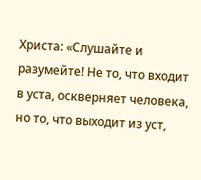Христа: «Слушайте и разумейте! Не то, что входит в уста, оскверняет человека, но то, что выходит из уст,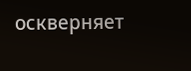оскверняет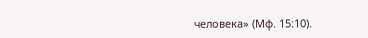человека» (Мф. 15:10).